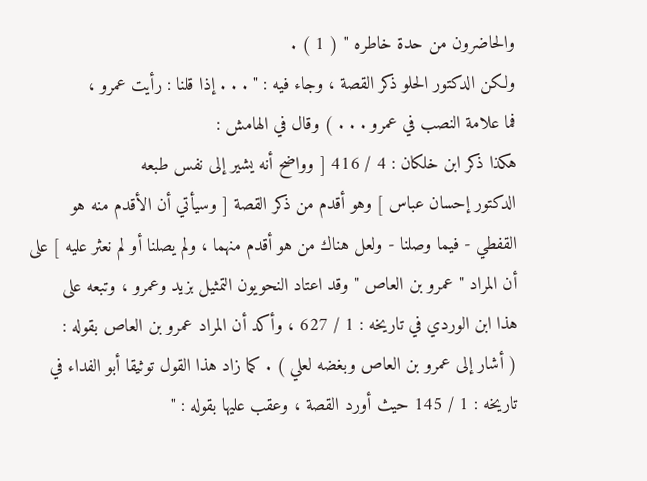والحاضرون من حدة خاطره " ( 1 ) .
ولكن الدكتور الحلو ذكر القصة ، وجاء فيه : " . . . إذا قلنا : رأيت عمرو ،
فما علامة النصب في عمرو . . . ) وقال في الهامش :
هكذا ذكر ابن خلكان : 4 / 416 [ وواضح أنه يشير إلى نفس طبعه
الدكتور إحسان عباس ] وهو أقدم من ذكر القصة [ وسيأتي أن الأقدم منه هو
القفطي - فيما وصلنا - ولعل هناك من هو أقدم منهما ، ولم يصلنا أو لم نعثر عليه ] على
أن المراد " عمرو بن العاص " وقد اعتاد النحويون التمثيل بزيد وعمرو ، وتبعه على
هذا ابن الوردي في تاريخه : 1 / 627 ، وأكد أن المراد عمرو بن العاص بقوله :
( أشار إلى عمرو بن العاص وبغضه لعلي ) . كما زاد هذا القول توثيقا أبو الفداء في
تاريخه : 1 / 145 حيث أورد القصة ، وعقب عليها بقوله : "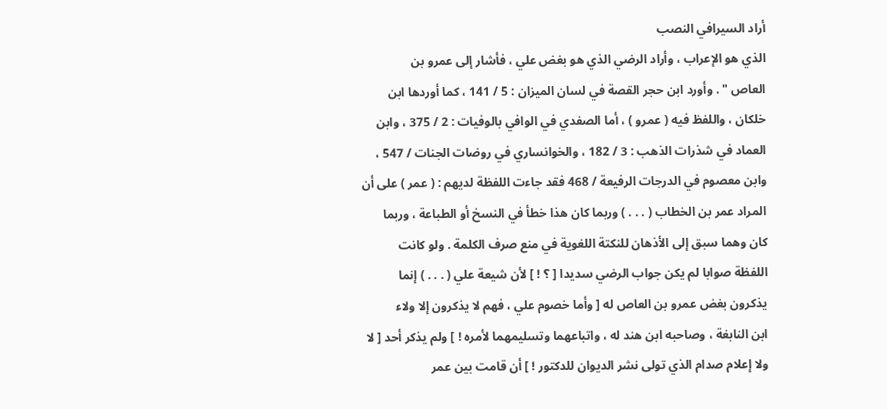أراد السيرافي النصب
الذي هو الإعراب ، وأراد الرضي الذي هو بغض علي ، فأشار إلى عمرو بن
العاص " . وأورد ابن حجر القصة في لسان الميزان : 5 / 141 ، كما أوردها ابن
خلكان ، واللفظ فيه ( عمرو ) ، أما الصفدي في الوافي بالوفيات : 2 / 375 ، وابن
العماد في شذرات الذهب : 3 / 182 ، والخوانساري في روضات الجنات / 547 ،
وابن معصوم في الدرجات الرفيعة / 468 فقد جاءت اللفظة لديهم : ( عمر ) على أن
المراد عمر بن الخطاب ( . . . ) وربما كان هذا خطأ في النسخ أو الطباعة ، وربما
كان وهما سبق إلى الأذهان للنكتة اللغوية في منع صرف الكلمة . ولو كانت
اللفظة صوابا لم يكن جواب الرضي سديدا [ ؟ ! ] لأن شيعة علي ( . . . ) إنما
يذكرون بغض عمرو بن العاص له [ وأما خصوم علي ، فهم لا يذكرون إلا ولاء
ابن النابغة ، وصاحبه ابن هند له ، واتباعهما وتسليمهما لأمره ! ] ولم يذكر أحد [ لا
ولا إعلام صدام الذي تولى نشر الديوان للدكتور ! ] أن قامت بين عمر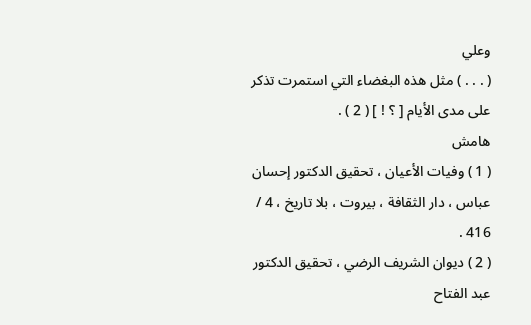وعلي
( . . . ) مثل هذه البغضاء التي استمرت تذكر على مدى الأيام [ ؟ ! ] ( 2 ) .
هامش
( 1 ) وفيات الأعيان ، تحقيق الدكتور إحسان عباس ، دار الثقافة ، بيروت ، بلا تاريخ ، 4 / 416 .
( 2 ) ديوان الشريف الرضي ، تحقيق الدكتور عبد الفتاح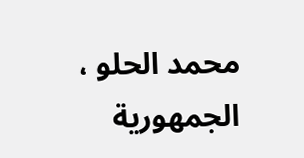محمد الحلو ، الجمهورية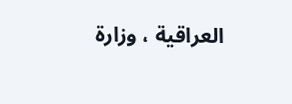العراقية ، وزارة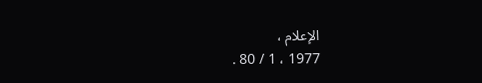الإعلام ،
1977 ، 1 / 80 .